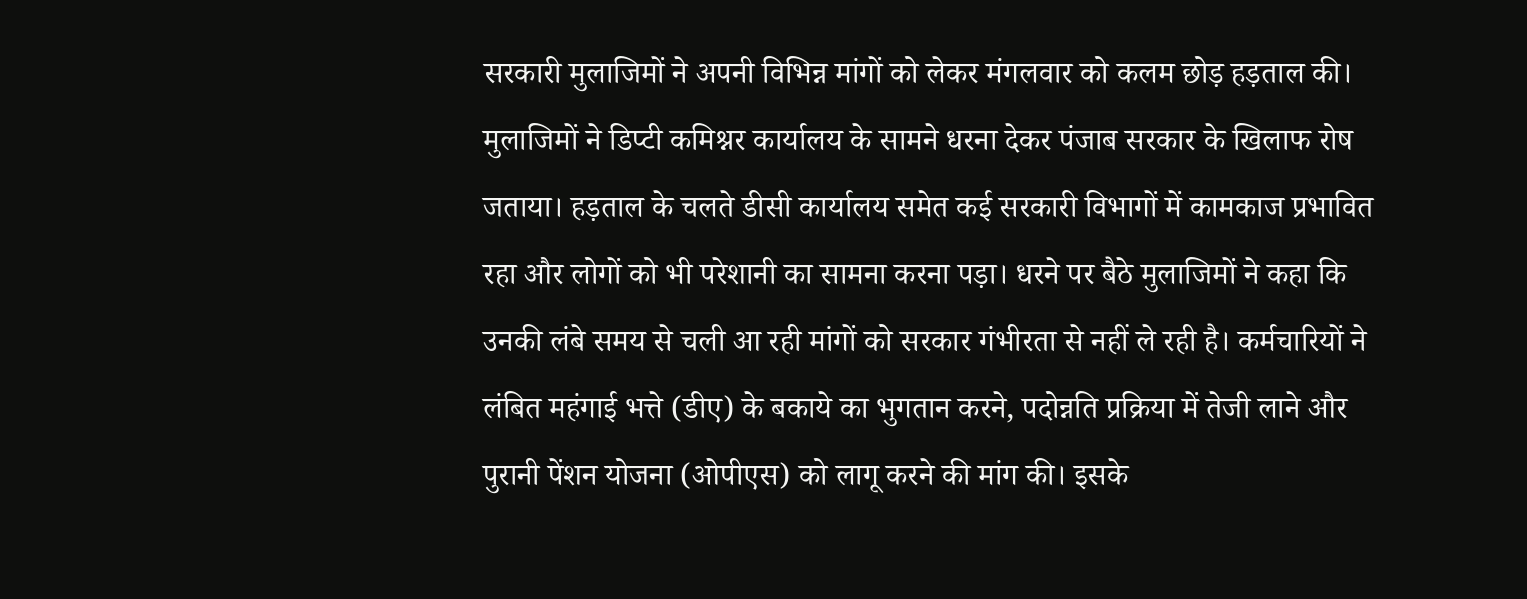सरकारी मुलाजिमों ने अपनी विभिन्न मांगों को लेकर मंगलवार को कलम छोड़ हड़ताल की। मुलाजिमों ने डिप्टी कमिश्नर कार्यालय के सामने धरना देकर पंजाब सरकार के खिलाफ रोष जताया। हड़ताल के चलते डीसी कार्यालय समेत कई सरकारी विभागों में कामकाज प्रभावित रहा और लोगों को भी परेशानी का सामना करना पड़ा। धरने पर बैठे मुलाजिमों ने कहा कि उनकी लंबे समय से चली आ रही मांगों को सरकार गंभीरता से नहीं ले रही है। कर्मचारियों ने लंबित महंगाई भत्ते (डीए) के बकाये का भुगतान करने, पदोन्नति प्रक्रिया में तेजी लाने और पुरानी पेंशन योजना (ओपीएस) को लागू करने की मांग की। इसके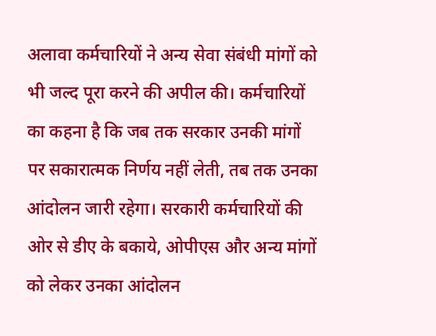अलावा कर्मचारियों ने अन्य सेवा संबंधी मांगों को भी जल्द पूरा करने की अपील की। कर्मचारियों का कहना है कि जब तक सरकार उनकी मांगों पर सकारात्मक निर्णय नहीं लेती, तब तक उनका आंदोलन जारी रहेगा। सरकारी कर्मचारियों की ओर से डीए के बकाये, ओपीएस और अन्य मांगों को लेकर उनका आंदोलन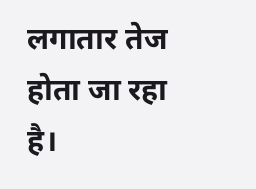लगातार तेज होता जा रहा है।